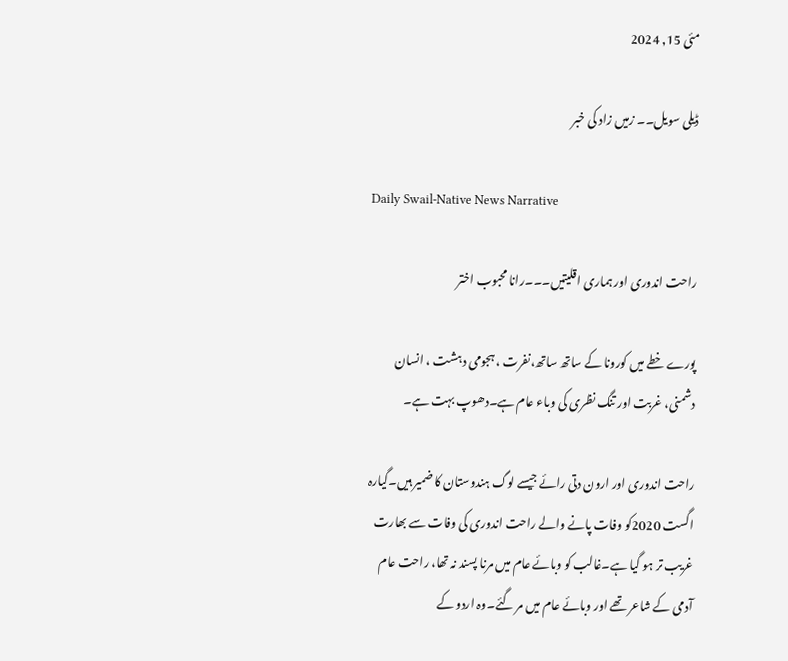مئی 15, 2024

ڈیلی سویل۔۔ زمیں زاد کی خبر

Daily Swail-Native News Narrative

راحت اندوری اور ہماری اقلیتیں۔۔۔رانا محبوب اختر

پورے خطے میں کورونا کے ساتھ ساتھ،نفرت ، ہجومی دہشت ، انسان دشمنی، غربت اور تنگ نظری کی وباء عام ہے۔دھوپ بہت ہے۔

راحت اندوری اور ارون دتی رائے جیسے لوگ ہندوستان کا ضمیر ہیں۔گیارہ اگست 2020کو وفات پانے والے راحت اندوری کی وفات سے بھارت غریب تر ہو گیا ہے۔غالب کو وبائے عام میں مرنا پسند نہ تھا، راحت عام آدمی کے شاعر تھے اور وبائے عام میں مر گئے۔وہ اردو کے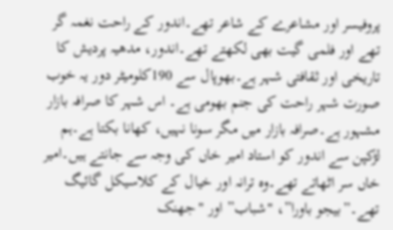پروفیسر اور مشاعرے کے شاعر تھے۔اندور کے راحت نغمہ گر تھے اور فلمی گیت بھی لکھتے تھے۔اندور، مدھیہ پردیش کا تاریخی اور ثقافتی شہر ہے۔بھوپال سے 190کلومیٹر دور یہ خوب صورت شہر راحت کی جنم بھومی ہے۔ اس شہر کا صرافہ بازار مشہور ہے۔صرافہ بازار میں مگر سونا نہیں، کھانا بکتا ہے۔ہم لڑکپن سے اندور کو استاد امیر خاں کی وجہ سے جانتے ہیں۔امیر خاں سر اٹھاتے تھے۔وہ ترانہ اور خیال کے کلاسیکل گائیگ تھے۔”بیجو باورا”، "شباب” اور "جھنک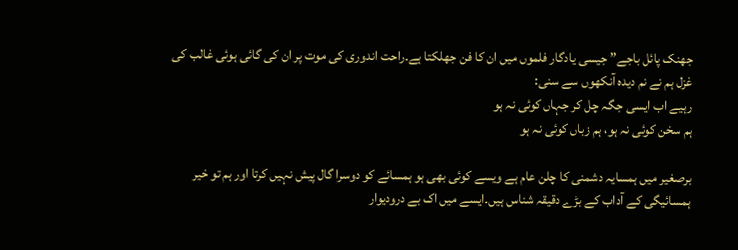جھنک پائل باجے” جیسی یادگار فلموں میں ان کا فن جھلکتا ہے۔راحت اندوری کی موت پر ان کی گائی ہوئی غالب کی غزل ہم نے نم دیدہ آنکھوں سے سنی:
رہیے اب ایسی جگہ چل کر جہاں کوئی نہ ہو
ہم سخن کوئی نہ ہو، ہم زباں کوئی نہ ہو

برصغیر میں ہمسایہ دشمنی کا چلن عام ہے ویسے کوئی بھی ہو ہمسائے کو دوسرا گال پیش نہیں کرتا اور ہم تو خیر ہمسائیگی کے آداب کے بڑے دقیقہ شناس ہیں۔ایسے میں اک بے درودیوار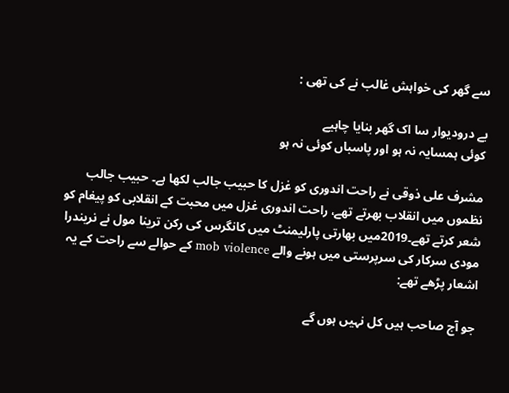سے گھر کی خواہش غالب نے کی تھی :

بے درودیوار سا اک گھر بنایا چاہیے
کوئی ہمسایہ نہ ہو اور پاسباں کوئی نہ ہو

مشرف علی ذوقی نے راحت اندوری کو غزل کا حبیب جالب لکھا ہے۔ حبیب جالب نظموں میں انقلاب بھرتے تھے، راحت اندوری غزل میں محبت کے انقلابی کو پیغام کو شعر کرتے تھے۔2019میں بھارتی پارلیمنٹ میں کانگرس کی رکن ترینا مول نے نریندرا مودی سرکار کی سرپرستی میں ہونے والے mob violence کے حوالے سے راحت کے یہ اشعار پڑھے تھے:

جو آج صاحب ہیں کل نہیں ہوں گے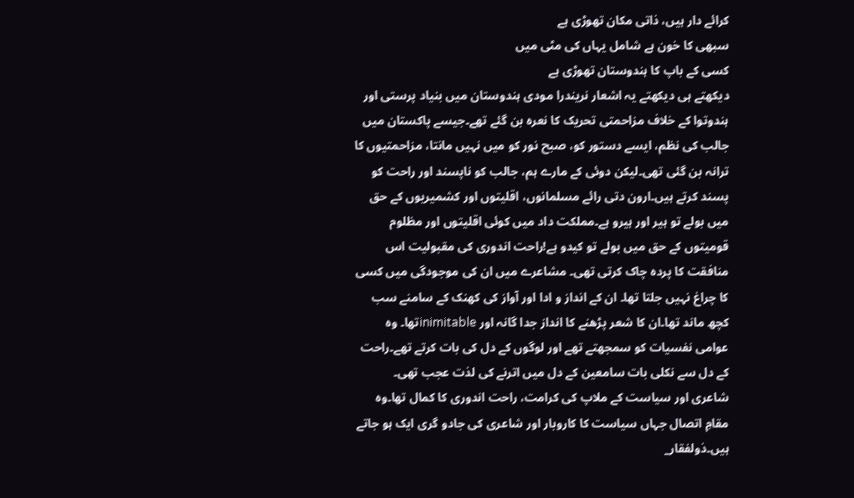کرائے دار ہیں، ذاتی مکان تھوڑی ہے
سبھی کا خون ہے شامل یہاں کی مٹی میں
کسی کے باپ کا ہندوستان تھوڑی ہے
دیکھتے ہی دیکھتے یہ اشعار نریندرا مودی ہندوستان میں بنیاد پرستی اور ہندوتوا کے خلاف مزاحمتی تحریک کا نعرہ بن گئے تھے۔جیسے پاکستان میں جالب کی نظم، ایسے دستور کو، صبح نور کو میں نہیں مانتا، مزاحمتیوں کا ترانہ بن گئی تھی۔لیکن دوئی کے مارے ہم، جالب کو ناپسند اور راحت کو پسند کرتے ہیں۔ارون دتی رائے مسلمانوں، اقلیتوں اور کشمیریوں کے حق میں بولے تو ہیر اور ہیرو ہے۔مملکت داد میں کوئی اقلیتوں اور مظلوم قومیتوں کے حق میں بولے تو کیدو ہے!راحت اندوری کی مقبولیت اس منافقت کا پردہ چاک کرتی تھی۔ مشاعرے میں ان کی موجودگی میں کسی کا چراغ نہیں جلتا تھا۔ ان کے انداز و ادا اور آواز کی کھنک کے سامنے سب کچھ ماند تھا۔ان کا شعر پڑھنے کا انداز جدا گانہ اور inimitableتھا۔ وہ عوامی نفسیات کو سمجھتے تھے اور لوگوں کے دل کی بات کرتے تھے۔راحت کے دل سے نکلی بات سامعین کے دل میں اترنے کی لذت عجب تھی۔ شاعری اور سیاست کے ملاپ کی کرامت، راحت اندوری کا کمال تھا۔وہ مقامِ اتصال جہاں سیاست کا کاروبار اور شاعری کی جادو گری ایک ہو جاتے ہیں۔ذولفقار_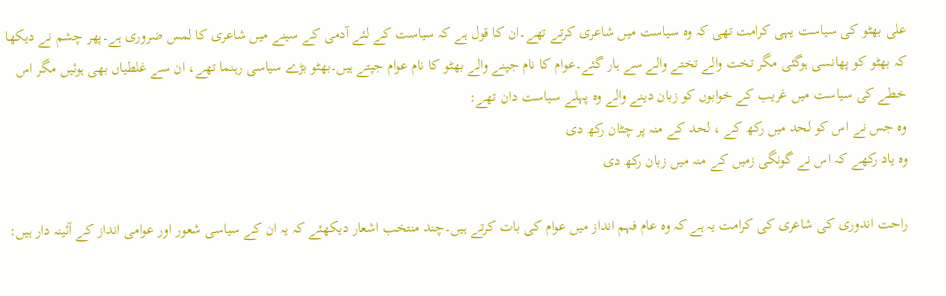علی بھٹو کی سیاست یہی کرامت تھی کہ وہ سیاست میں شاعری کرتے تھے۔ان کا قول ہے کہ سیاست کے لئے آدمی کے سینے میں شاعری کا لمس ضروری ہے۔پھر چشم نے دیکھا کہ بھٹو کو پھانسی ہوگئی مگر تخت والے تختے والے سے ہار گئے۔عوام کا نام جپنے والے بھٹو کا نام عوام جپتے ہیں۔بھٹو بڑے سیاسی رہنما تھے، ان سے غلطیاں بھی ہوئیں مگر اس خطے کی سیاست میں غریب کے خوابوں کو زبان دینے والے وہ پہلے سیاست دان تھے:
وہ جس نے اس کو لحد میں رکھ کے ، لحد کے منہ پر چٹان رکھ دی
وہ یاد رکھے کہ اس نے گونگی زمیں کے منہ میں زبان رکھ دی

راحت اندوری کی شاعری کی کرامت یہ ہے کہ وہ عام فہم انداز میں عوام کی بات کرتے ہیں۔چند منتخب اشعار دیکھئے کہ یہ ان کے سیاسی شعور اور عوامی انداز کے آئینہ دار ہیں: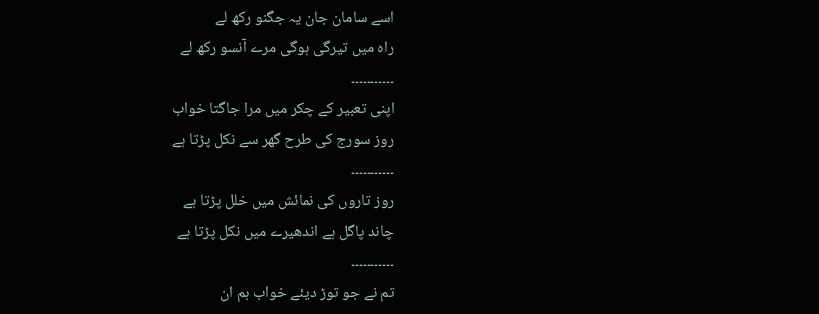اسے سامان جان یہ جگنو رکھ لے
راہ میں تیرگی ہوگی مرے آنسو رکھ لے
۔۔۔۔۔۔۔۔۔۔۔
اپنی تعبیر کے چکر میں مرا جاگتا خواب
روز سورج کی طرح گھر سے نکل پڑتا ہے
۔۔۔۔۔۔۔۔۔۔۔
روز تاروں کی نمائش میں خلل پڑتا ہے
چاند پاگل ہے اندھیرے میں نکل پڑتا ہے
۔۔۔۔۔۔۔۔۔۔۔
تم نے جو توڑ دیئے خواب ہم ان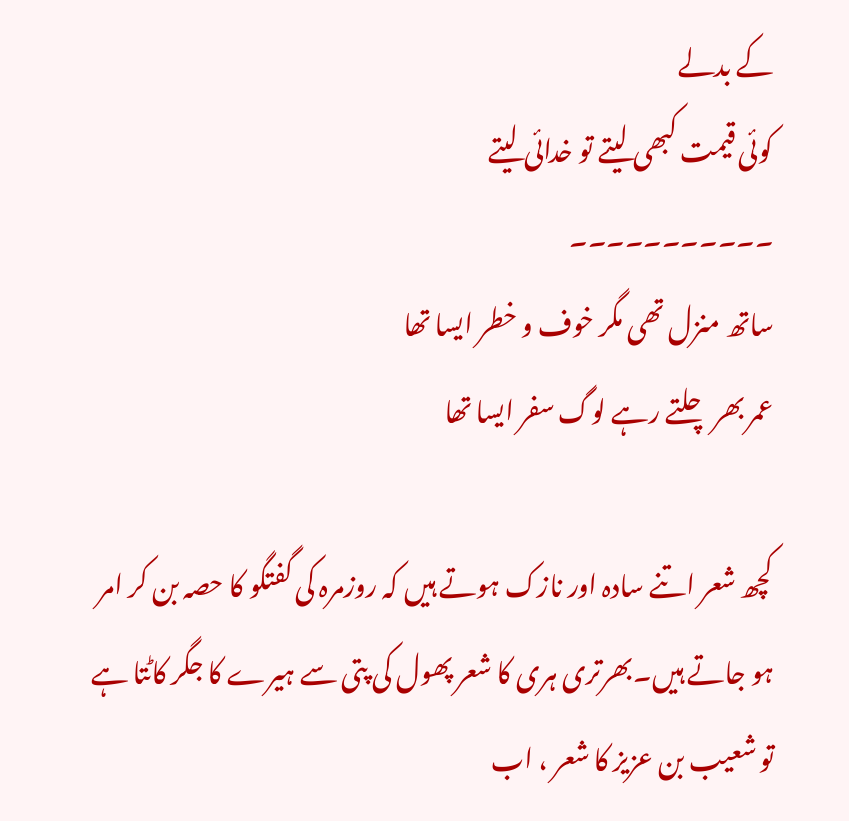کے بدلے
کوئی قیمت کبھی لیتے تو خدائی لیتے
۔۔۔۔۔۔۔۔۔۔۔
ساتھ منزل تھی مگر خوف و خطر ایسا تھا
عمر بھر چلتے رہے لوگ سفر ایسا تھا

کچھ شعر اتنے سادہ اور نازک ہوتے ہیں کہ روزمرہ کی گفتگو کا حصہ بن کر امر ہو جاتے ہیں۔بھرتری ہری کا شعر پھول کی پتی سے ہیرے کا جگر کاٹتا ہے تو شعیب بن عزیز کا شعر ، اب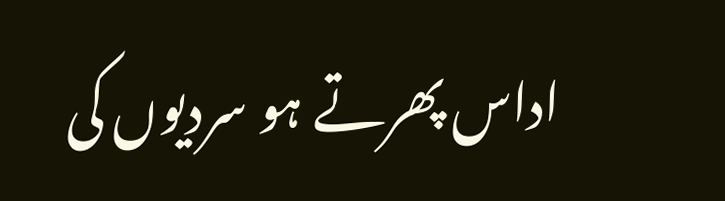اداس پھرتے ہو سردیوں کی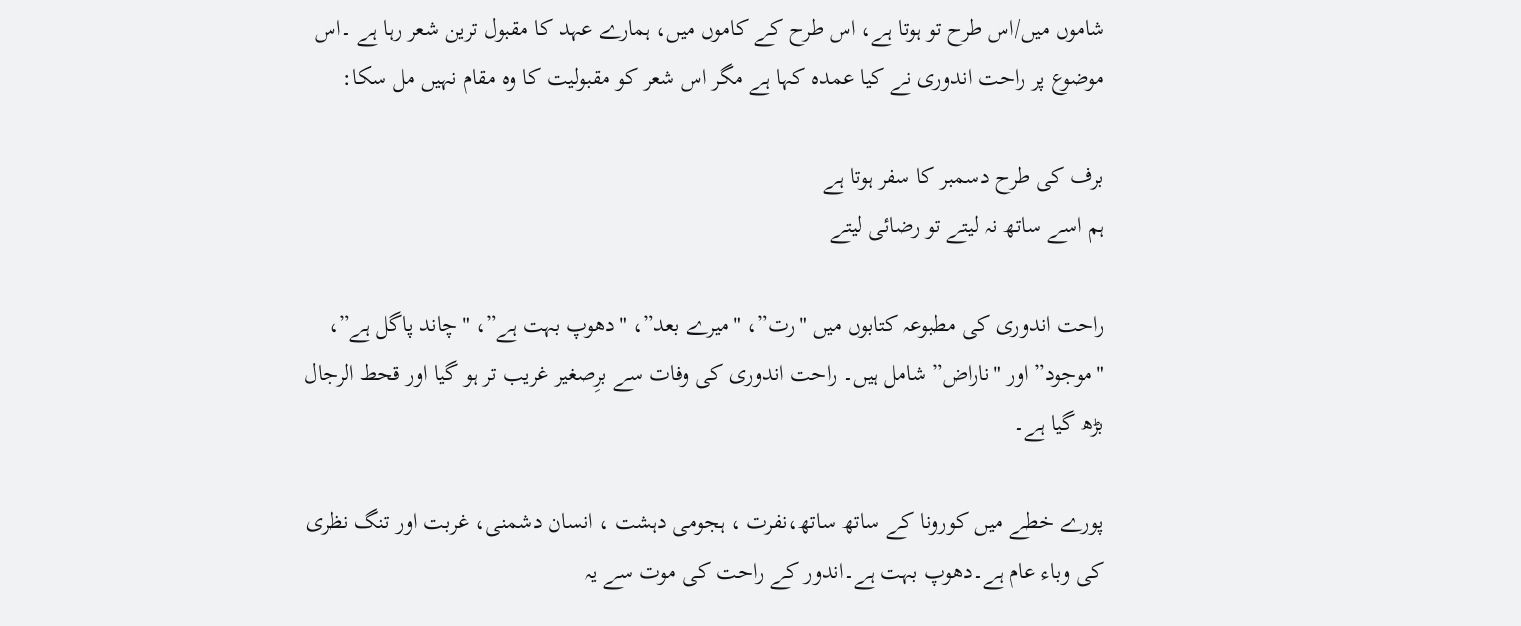شاموں میں/اس طرح تو ہوتا ہے، اس طرح کے کاموں میں، ہمارے عہد کا مقبول ترین شعر رہا ہے ۔اس موضوع پر راحت اندوری نے کیا عمدہ کہا ہے مگر اس شعر کو مقبولیت کا وہ مقام نہیں مل سکا:

برف کی طرح دسمبر کا سفر ہوتا ہے
ہم اسے ساتھ نہ لیتے تو رضائی لیتے

راحت اندوری کی مطبوعہ کتابوں میں "رت”، "میرے بعد”، "دھوپ بہت ہے”، "چاند پاگل ہے”، "موجود” اور "ناراض” شامل ہیں۔ راحت اندوری کی وفات سے برِصغیر غریب تر ہو گیا اور قحط الرجال بڑھ گیا ہے۔

پورے خطے میں کورونا کے ساتھ ساتھ،نفرت ، ہجومی دہشت ، انسان دشمنی، غربت اور تنگ نظری کی وباء عام ہے۔دھوپ بہت ہے۔اندور کے راحت کی موت سے یہ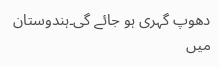دھوپ گہری ہو جائے گی۔ہندوستان میں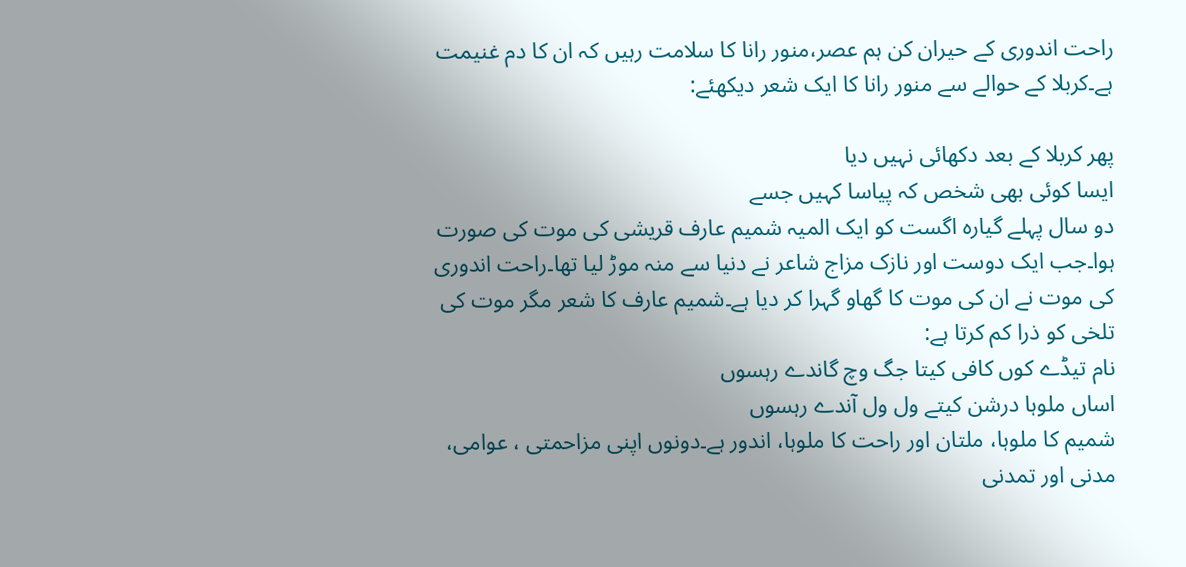راحت اندوری کے حیران کن ہم عصر،منور رانا کا سلامت رہیں کہ ان کا دم غنیمت ہے۔کربلا کے حوالے سے منور رانا کا ایک شعر دیکھئے:

پھر کربلا کے بعد دکھائی نہیں دیا
ایسا کوئی بھی شخص کہ پیاسا کہیں جسے
دو سال پہلے گیارہ اگست کو ایک المیہ شمیم عارف قریشی کی موت کی صورت ہوا۔جب ایک دوست اور نازک مزاج شاعر نے دنیا سے منہ موڑ لیا تھا۔راحت اندوری کی موت نے ان کی موت کا گھاو گہرا کر دیا ہے۔شمیم عارف کا شعر مگر موت کی تلخی کو ذرا کم کرتا ہے:
نام تیڈے کوں کافی کیتا جگ وچ گاندے رہسوں
اساں ملوہا درشن کیتے ول ول آندے رہسوں
شمیم کا ملوہا، ملتان اور راحت کا ملوہا، اندور ہے۔دونوں اپنی مزاحمتی ، عوامی، مدنی اور تمدنی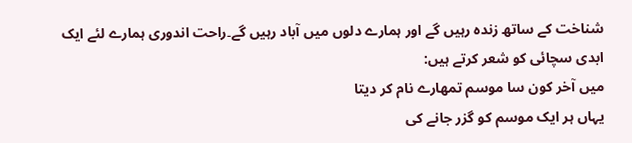شناخت کے ساتھ زندہ رہیں گے اور ہمارے دلوں میں آباد رہیں گے۔راحت اندوری ہمارے لئے ایک ابدی سچائی کو شعر کرتے ہیں:
میں آخر کون سا موسم تمھارے نام کر دیتا
یہاں ہر ایک موسم کو گزر جانے کی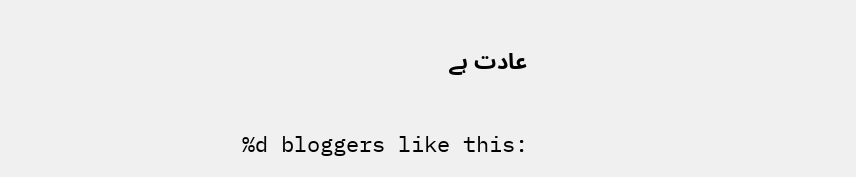عادت ہے

%d bloggers like this: